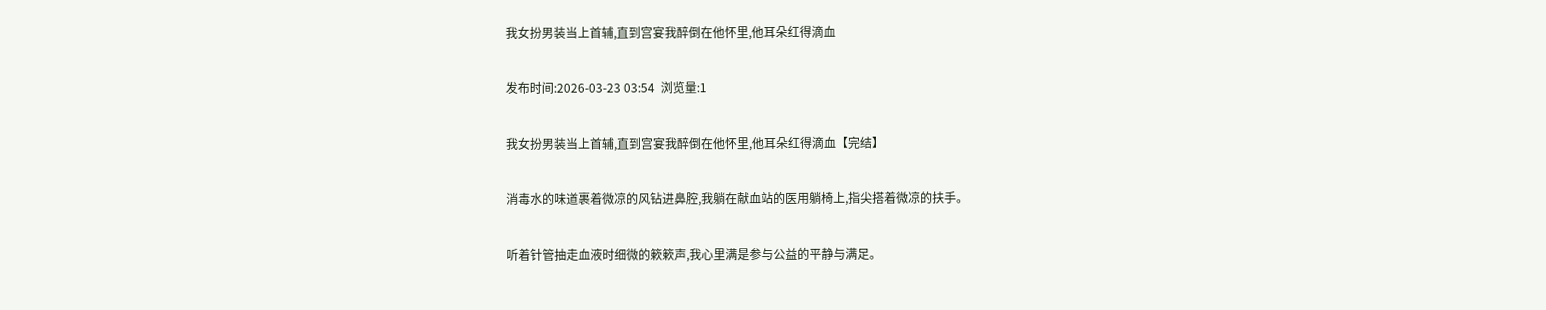我女扮男装当上首辅,直到宫宴我醉倒在他怀里,他耳朵红得滴血

发布时间:2026-03-23 03:54  浏览量:1

我女扮男装当上首辅,直到宫宴我醉倒在他怀里,他耳朵红得滴血【完结】

消毒水的味道裹着微凉的风钻进鼻腔,我躺在献血站的医用躺椅上,指尖搭着微凉的扶手。

听着针管抽走血液时细微的簌簌声,我心里满是参与公益的平静与满足。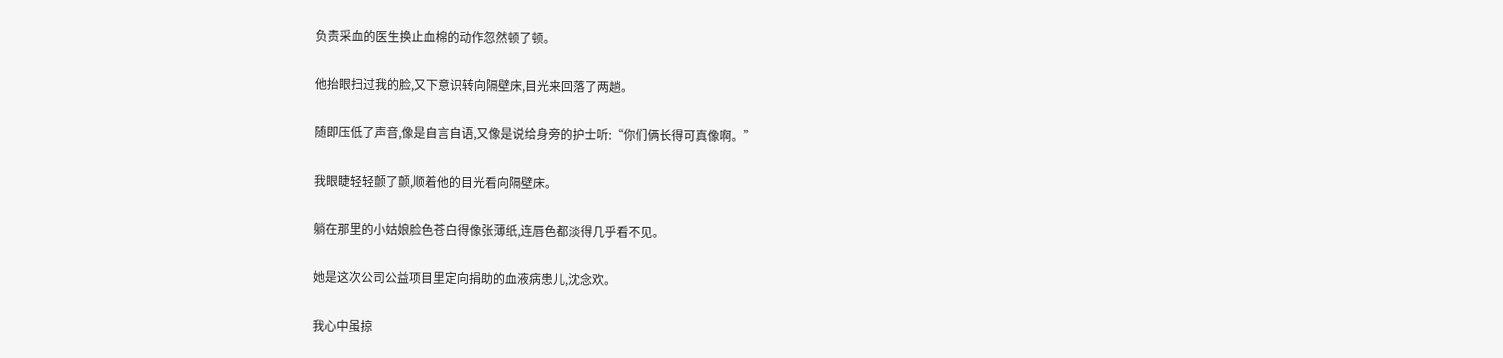负责采血的医生换止血棉的动作忽然顿了顿。

他抬眼扫过我的脸,又下意识转向隔壁床,目光来回落了两趟。

随即压低了声音,像是自言自语,又像是说给身旁的护士听:“你们俩长得可真像啊。”

我眼睫轻轻颤了颤,顺着他的目光看向隔壁床。

躺在那里的小姑娘脸色苍白得像张薄纸,连唇色都淡得几乎看不见。

她是这次公司公益项目里定向捐助的血液病患儿,沈念欢。

我心中虽掠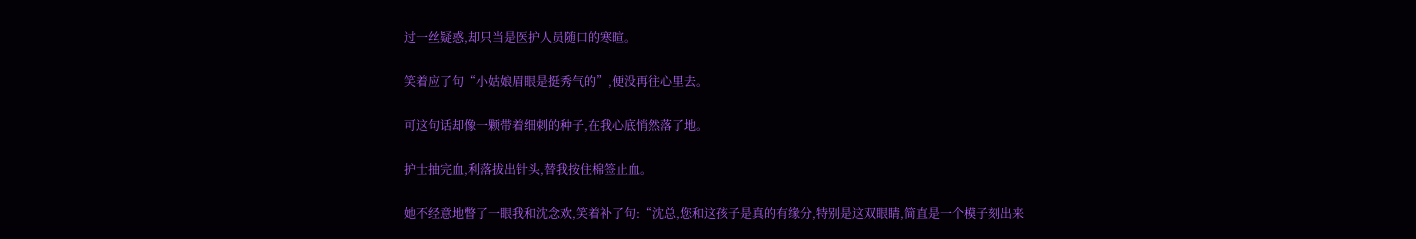过一丝疑惑,却只当是医护人员随口的寒暄。

笑着应了句“小姑娘眉眼是挺秀气的”,便没再往心里去。

可这句话却像一颗带着细刺的种子,在我心底悄然落了地。

护士抽完血,利落拔出针头,替我按住棉签止血。

她不经意地瞥了一眼我和沈念欢,笑着补了句:“沈总,您和这孩子是真的有缘分,特别是这双眼睛,简直是一个模子刻出来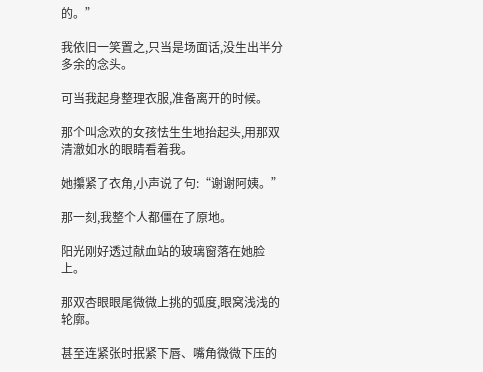的。”

我依旧一笑置之,只当是场面话,没生出半分多余的念头。

可当我起身整理衣服,准备离开的时候。

那个叫念欢的女孩怯生生地抬起头,用那双清澈如水的眼睛看着我。

她攥紧了衣角,小声说了句:“谢谢阿姨。”

那一刻,我整个人都僵在了原地。

阳光刚好透过献血站的玻璃窗落在她脸上。

那双杏眼眼尾微微上挑的弧度,眼窝浅浅的轮廓。

甚至连紧张时抿紧下唇、嘴角微微下压的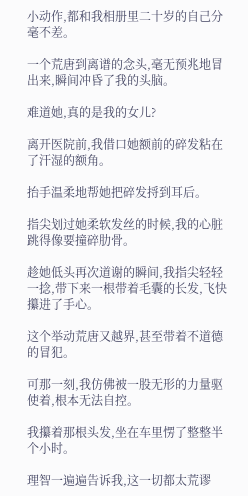小动作,都和我相册里二十岁的自己分毫不差。

一个荒唐到离谱的念头,毫无预兆地冒出来,瞬间冲昏了我的头脑。

难道她,真的是我的女儿?

离开医院前,我借口她额前的碎发粘在了汗湿的额角。

抬手温柔地帮她把碎发捋到耳后。

指尖划过她柔软发丝的时候,我的心脏跳得像要撞碎肋骨。

趁她低头再次道谢的瞬间,我指尖轻轻一捻,带下来一根带着毛囊的长发,飞快攥进了手心。

这个举动荒唐又越界,甚至带着不道德的冒犯。

可那一刻,我仿佛被一股无形的力量驱使着,根本无法自控。

我攥着那根头发,坐在车里愣了整整半个小时。

理智一遍遍告诉我,这一切都太荒谬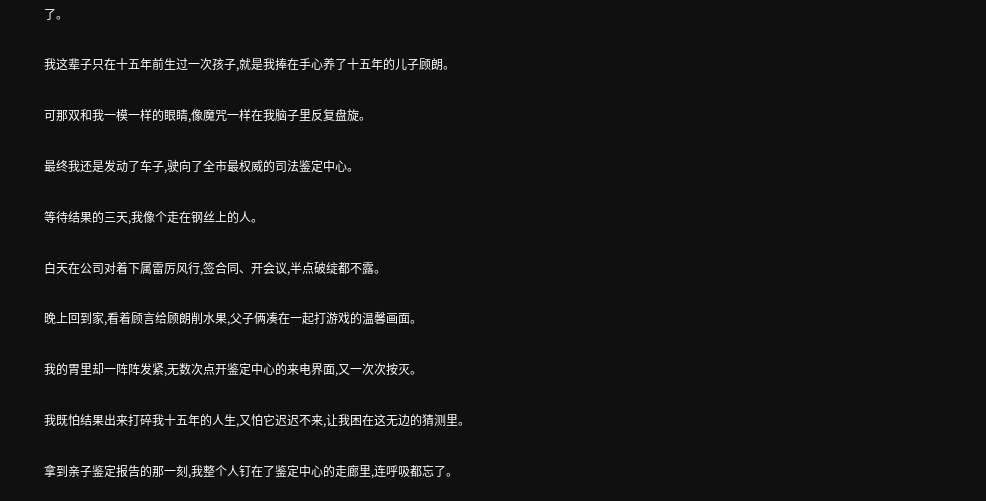了。

我这辈子只在十五年前生过一次孩子,就是我捧在手心养了十五年的儿子顾朗。

可那双和我一模一样的眼睛,像魔咒一样在我脑子里反复盘旋。

最终我还是发动了车子,驶向了全市最权威的司法鉴定中心。

等待结果的三天,我像个走在钢丝上的人。

白天在公司对着下属雷厉风行,签合同、开会议,半点破绽都不露。

晚上回到家,看着顾言给顾朗削水果,父子俩凑在一起打游戏的温馨画面。

我的胃里却一阵阵发紧,无数次点开鉴定中心的来电界面,又一次次按灭。

我既怕结果出来打碎我十五年的人生,又怕它迟迟不来,让我困在这无边的猜测里。

拿到亲子鉴定报告的那一刻,我整个人钉在了鉴定中心的走廊里,连呼吸都忘了。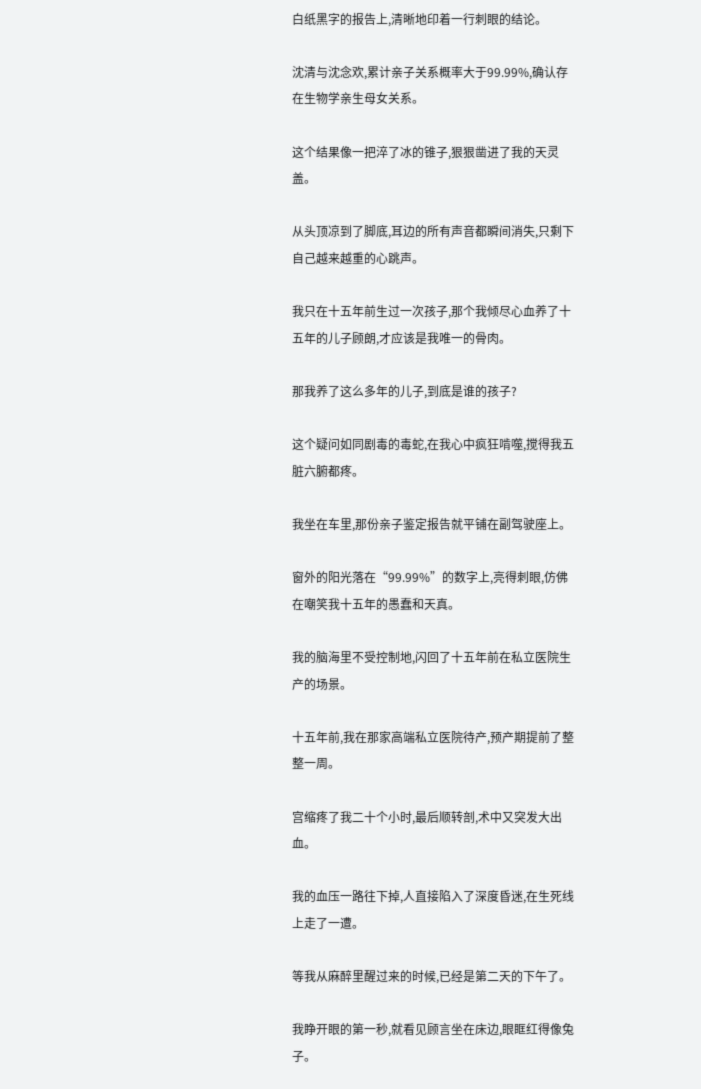白纸黑字的报告上,清晰地印着一行刺眼的结论。

沈清与沈念欢,累计亲子关系概率大于99.99%,确认存在生物学亲生母女关系。

这个结果像一把淬了冰的锥子,狠狠凿进了我的天灵盖。

从头顶凉到了脚底,耳边的所有声音都瞬间消失,只剩下自己越来越重的心跳声。

我只在十五年前生过一次孩子,那个我倾尽心血养了十五年的儿子顾朗,才应该是我唯一的骨肉。

那我养了这么多年的儿子,到底是谁的孩子?

这个疑问如同剧毒的毒蛇,在我心中疯狂啃噬,搅得我五脏六腑都疼。

我坐在车里,那份亲子鉴定报告就平铺在副驾驶座上。

窗外的阳光落在“99.99%”的数字上,亮得刺眼,仿佛在嘲笑我十五年的愚蠢和天真。

我的脑海里不受控制地,闪回了十五年前在私立医院生产的场景。

十五年前,我在那家高端私立医院待产,预产期提前了整整一周。

宫缩疼了我二十个小时,最后顺转剖,术中又突发大出血。

我的血压一路往下掉,人直接陷入了深度昏迷,在生死线上走了一遭。

等我从麻醉里醒过来的时候,已经是第二天的下午了。

我睁开眼的第一秒,就看见顾言坐在床边,眼眶红得像兔子。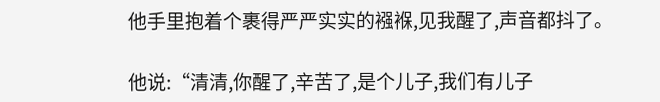他手里抱着个裹得严严实实的襁褓,见我醒了,声音都抖了。

他说:“清清,你醒了,辛苦了,是个儿子,我们有儿子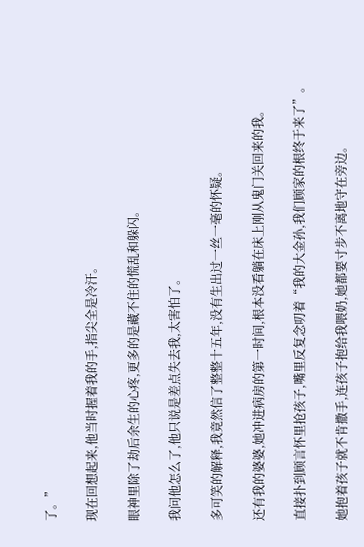了。”

现在回想起来,他当时握着我的手,指尖全是冷汗。

眼神里除了劫后余生的心疼,更多的是藏不住的慌乱和躲闪。

我问他怎么了,他只说是差点失去我,太害怕了。

多可笑的解释,我竟然信了整整十五年,没有生出过一丝一毫的怀疑。

还有我的婆婆,她冲进病房的第一时间,根本没看躺在床上刚从鬼门关回来的我。

直接扑到顾言怀里抢孩子,嘴里反复念叨着“我的大金孙,我们顾家的根终于来了”。

她抱着孩子就不肯撒手,连孩子抱给我喂奶,她都要寸步不离地守在旁边。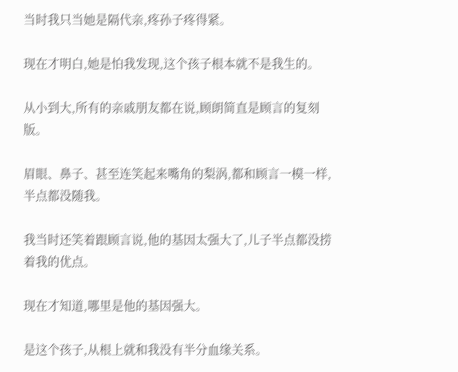当时我只当她是隔代亲,疼孙子疼得紧。

现在才明白,她是怕我发现,这个孩子根本就不是我生的。

从小到大,所有的亲戚朋友都在说,顾朗简直是顾言的复刻版。

眉眼、鼻子、甚至连笑起来嘴角的梨涡,都和顾言一模一样,半点都没随我。

我当时还笑着跟顾言说,他的基因太强大了,儿子半点都没捞着我的优点。

现在才知道,哪里是他的基因强大。

是这个孩子,从根上就和我没有半分血缘关系。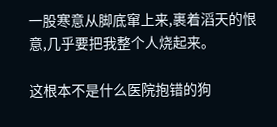一股寒意从脚底窜上来,裹着滔天的恨意,几乎要把我整个人烧起来。

这根本不是什么医院抱错的狗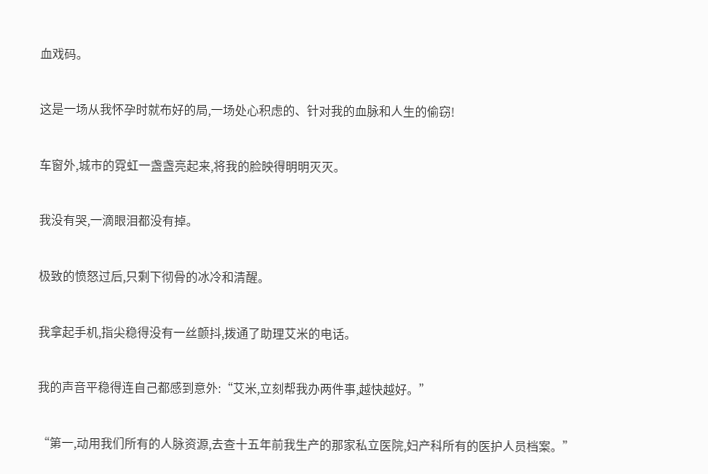血戏码。

这是一场从我怀孕时就布好的局,一场处心积虑的、针对我的血脉和人生的偷窃!

车窗外,城市的霓虹一盏盏亮起来,将我的脸映得明明灭灭。

我没有哭,一滴眼泪都没有掉。

极致的愤怒过后,只剩下彻骨的冰冷和清醒。

我拿起手机,指尖稳得没有一丝颤抖,拨通了助理艾米的电话。

我的声音平稳得连自己都感到意外:“艾米,立刻帮我办两件事,越快越好。”

“第一,动用我们所有的人脉资源,去查十五年前我生产的那家私立医院,妇产科所有的医护人员档案。”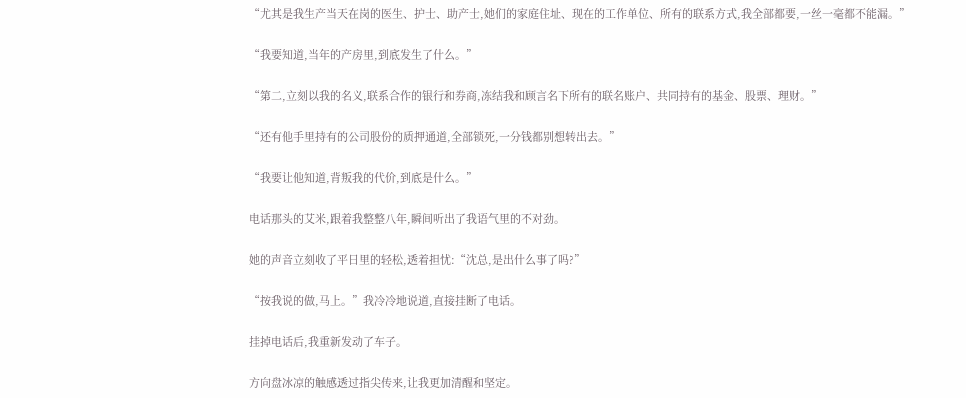“尤其是我生产当天在岗的医生、护士、助产士,她们的家庭住址、现在的工作单位、所有的联系方式,我全部都要,一丝一毫都不能漏。”

“我要知道,当年的产房里,到底发生了什么。”

“第二,立刻以我的名义,联系合作的银行和券商,冻结我和顾言名下所有的联名账户、共同持有的基金、股票、理财。”

“还有他手里持有的公司股份的质押通道,全部锁死,一分钱都别想转出去。”

“我要让他知道,背叛我的代价,到底是什么。”

电话那头的艾米,跟着我整整八年,瞬间听出了我语气里的不对劲。

她的声音立刻收了平日里的轻松,透着担忧:“沈总,是出什么事了吗?”

“按我说的做,马上。”我冷冷地说道,直接挂断了电话。

挂掉电话后,我重新发动了车子。

方向盘冰凉的触感透过指尖传来,让我更加清醒和坚定。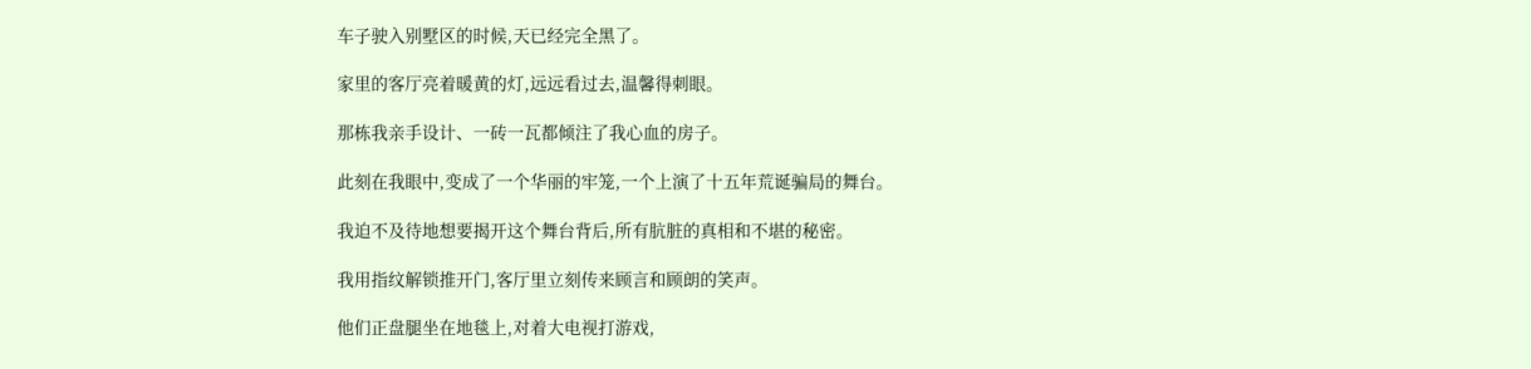车子驶入别墅区的时候,天已经完全黑了。

家里的客厅亮着暖黄的灯,远远看过去,温馨得刺眼。

那栋我亲手设计、一砖一瓦都倾注了我心血的房子。

此刻在我眼中,变成了一个华丽的牢笼,一个上演了十五年荒诞骗局的舞台。

我迫不及待地想要揭开这个舞台背后,所有肮脏的真相和不堪的秘密。

我用指纹解锁推开门,客厅里立刻传来顾言和顾朗的笑声。

他们正盘腿坐在地毯上,对着大电视打游戏,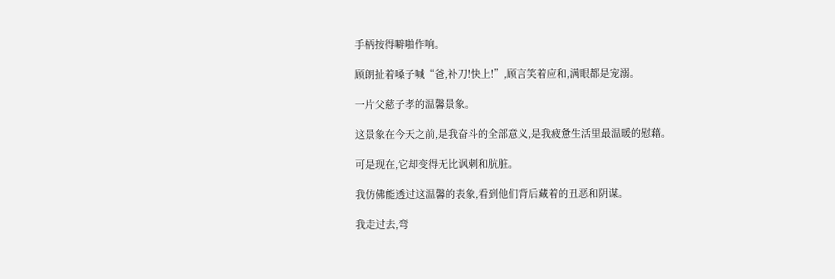手柄按得噼啪作响。

顾朗扯着嗓子喊“爸,补刀!快上!”,顾言笑着应和,满眼都是宠溺。

一片父慈子孝的温馨景象。

这景象在今天之前,是我奋斗的全部意义,是我疲惫生活里最温暖的慰藉。

可是现在,它却变得无比讽刺和肮脏。

我仿佛能透过这温馨的表象,看到他们背后藏着的丑恶和阴谋。

我走过去,弯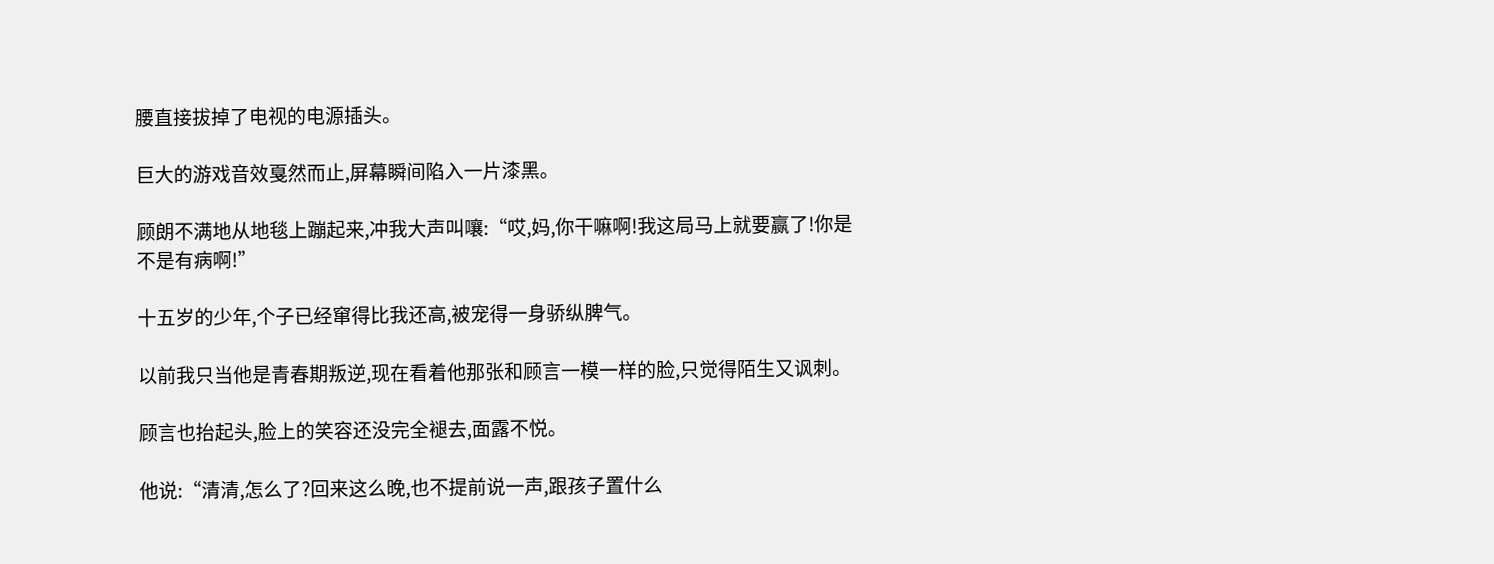腰直接拔掉了电视的电源插头。

巨大的游戏音效戛然而止,屏幕瞬间陷入一片漆黑。

顾朗不满地从地毯上蹦起来,冲我大声叫嚷:“哎,妈,你干嘛啊!我这局马上就要赢了!你是不是有病啊!”

十五岁的少年,个子已经窜得比我还高,被宠得一身骄纵脾气。

以前我只当他是青春期叛逆,现在看着他那张和顾言一模一样的脸,只觉得陌生又讽刺。

顾言也抬起头,脸上的笑容还没完全褪去,面露不悦。

他说:“清清,怎么了?回来这么晚,也不提前说一声,跟孩子置什么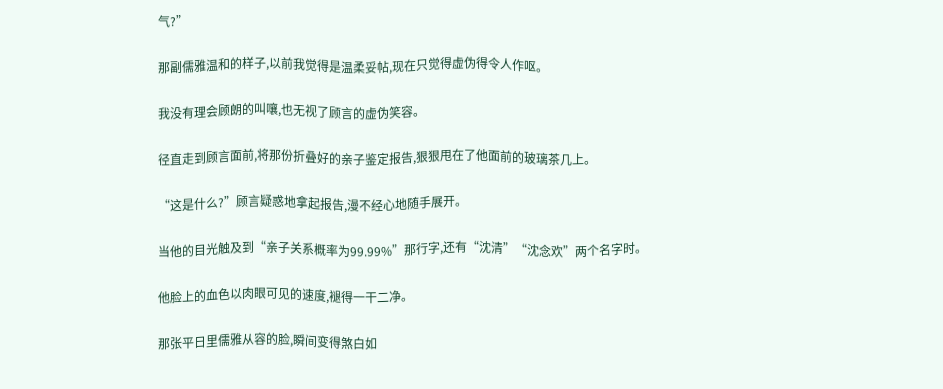气?”

那副儒雅温和的样子,以前我觉得是温柔妥帖,现在只觉得虚伪得令人作呕。

我没有理会顾朗的叫嚷,也无视了顾言的虚伪笑容。

径直走到顾言面前,将那份折叠好的亲子鉴定报告,狠狠甩在了他面前的玻璃茶几上。

“这是什么?”顾言疑惑地拿起报告,漫不经心地随手展开。

当他的目光触及到“亲子关系概率为99.99%”那行字,还有“沈清”“沈念欢”两个名字时。

他脸上的血色以肉眼可见的速度,褪得一干二净。

那张平日里儒雅从容的脸,瞬间变得煞白如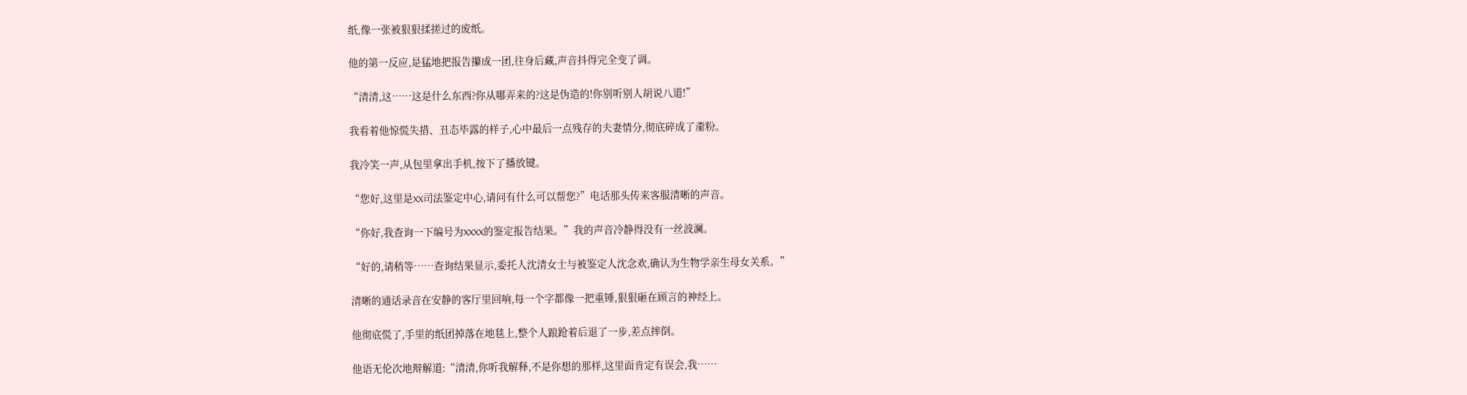纸,像一张被狠狠揉搓过的废纸。

他的第一反应,是猛地把报告攥成一团,往身后藏,声音抖得完全变了调。

“清清,这……这是什么东西?你从哪弄来的?这是伪造的!你别听别人胡说八道!”

我看着他惊慌失措、丑态毕露的样子,心中最后一点残存的夫妻情分,彻底碎成了齑粉。

我冷笑一声,从包里拿出手机,按下了播放键。

“您好,这里是XX司法鉴定中心,请问有什么可以帮您?”电话那头传来客服清晰的声音。

“你好,我查询一下编号为XXXX的鉴定报告结果。”我的声音冷静得没有一丝波澜。

“好的,请稍等……查询结果显示,委托人沈清女士与被鉴定人沈念欢,确认为生物学亲生母女关系。”

清晰的通话录音在安静的客厅里回响,每一个字都像一把重锤,狠狠砸在顾言的神经上。

他彻底慌了,手里的纸团掉落在地毯上,整个人踉跄着后退了一步,差点摔倒。

他语无伦次地辩解道:“清清,你听我解释,不是你想的那样,这里面肯定有误会,我……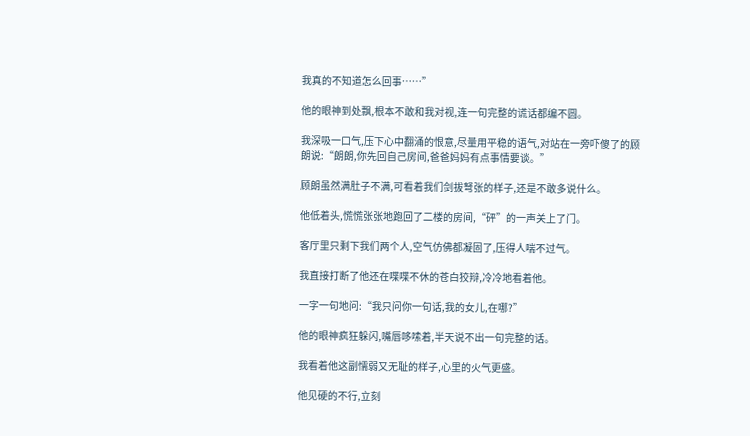我真的不知道怎么回事……”

他的眼神到处飘,根本不敢和我对视,连一句完整的谎话都编不圆。

我深吸一口气,压下心中翻涌的恨意,尽量用平稳的语气,对站在一旁吓傻了的顾朗说:“朗朗,你先回自己房间,爸爸妈妈有点事情要谈。”

顾朗虽然满肚子不满,可看着我们剑拔弩张的样子,还是不敢多说什么。

他低着头,慌慌张张地跑回了二楼的房间,“砰”的一声关上了门。

客厅里只剩下我们两个人,空气仿佛都凝固了,压得人喘不过气。

我直接打断了他还在喋喋不休的苍白狡辩,冷冷地看着他。

一字一句地问:“我只问你一句话,我的女儿,在哪?”

他的眼神疯狂躲闪,嘴唇哆嗦着,半天说不出一句完整的话。

我看着他这副懦弱又无耻的样子,心里的火气更盛。

他见硬的不行,立刻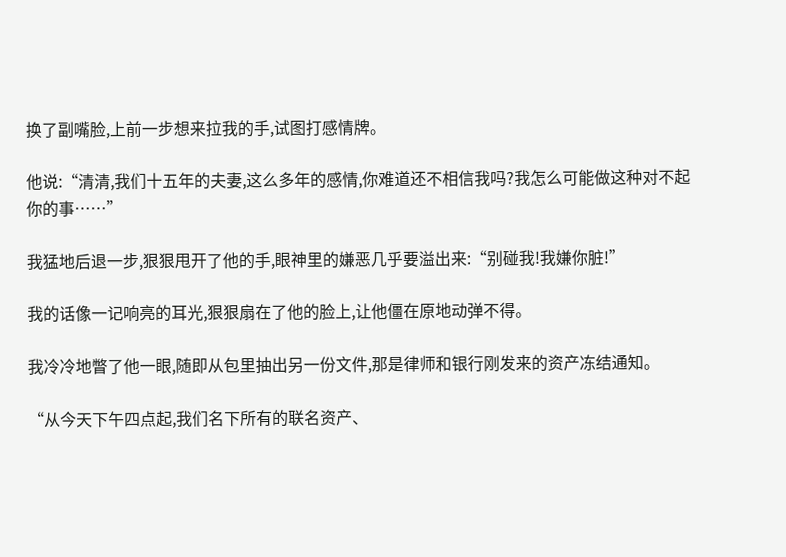换了副嘴脸,上前一步想来拉我的手,试图打感情牌。

他说:“清清,我们十五年的夫妻,这么多年的感情,你难道还不相信我吗?我怎么可能做这种对不起你的事……”

我猛地后退一步,狠狠甩开了他的手,眼神里的嫌恶几乎要溢出来:“别碰我!我嫌你脏!”

我的话像一记响亮的耳光,狠狠扇在了他的脸上,让他僵在原地动弹不得。

我冷冷地瞥了他一眼,随即从包里抽出另一份文件,那是律师和银行刚发来的资产冻结通知。

“从今天下午四点起,我们名下所有的联名资产、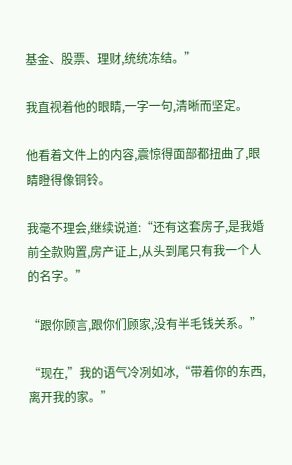基金、股票、理财,统统冻结。”

我直视着他的眼睛,一字一句,清晰而坚定。

他看着文件上的内容,震惊得面部都扭曲了,眼睛瞪得像铜铃。

我毫不理会,继续说道:“还有这套房子,是我婚前全款购置,房产证上,从头到尾只有我一个人的名字。”

“跟你顾言,跟你们顾家,没有半毛钱关系。”

“现在,”我的语气冷冽如冰,“带着你的东西,离开我的家。”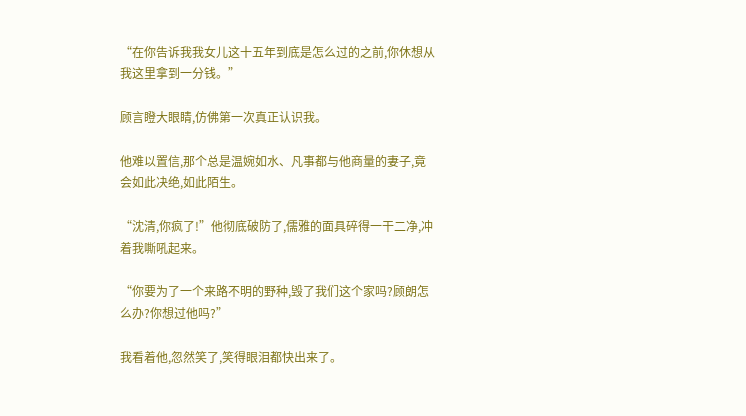“在你告诉我我女儿这十五年到底是怎么过的之前,你休想从我这里拿到一分钱。”

顾言瞪大眼睛,仿佛第一次真正认识我。

他难以置信,那个总是温婉如水、凡事都与他商量的妻子,竟会如此决绝,如此陌生。

“沈清,你疯了!”他彻底破防了,儒雅的面具碎得一干二净,冲着我嘶吼起来。

“你要为了一个来路不明的野种,毁了我们这个家吗?顾朗怎么办?你想过他吗?”

我看着他,忽然笑了,笑得眼泪都快出来了。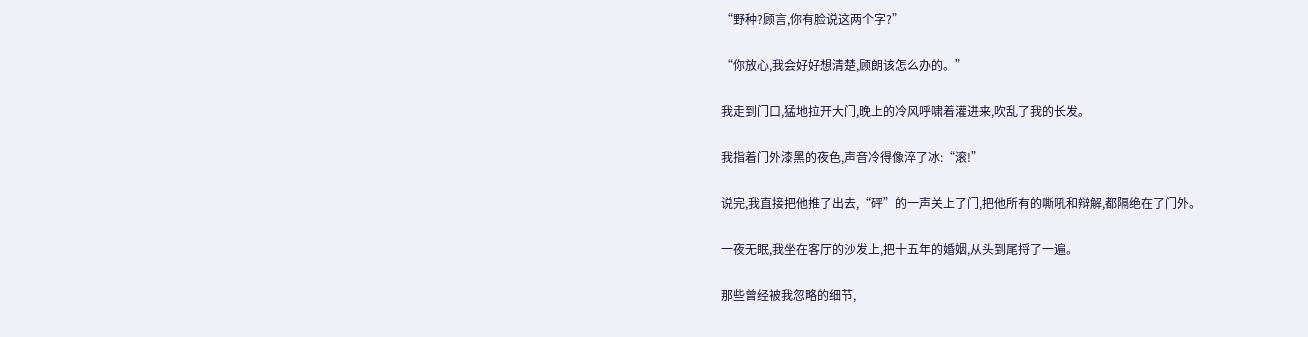“野种?顾言,你有脸说这两个字?”

“你放心,我会好好想清楚,顾朗该怎么办的。”

我走到门口,猛地拉开大门,晚上的冷风呼啸着灌进来,吹乱了我的长发。

我指着门外漆黑的夜色,声音冷得像淬了冰:“滚!”

说完,我直接把他推了出去,“砰”的一声关上了门,把他所有的嘶吼和辩解,都隔绝在了门外。

一夜无眠,我坐在客厅的沙发上,把十五年的婚姻,从头到尾捋了一遍。

那些曾经被我忽略的细节,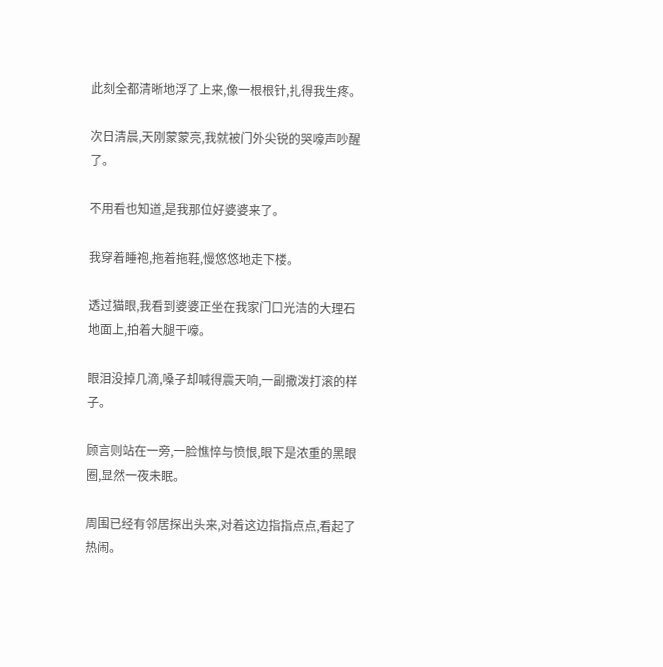此刻全都清晰地浮了上来,像一根根针,扎得我生疼。

次日清晨,天刚蒙蒙亮,我就被门外尖锐的哭嚎声吵醒了。

不用看也知道,是我那位好婆婆来了。

我穿着睡袍,拖着拖鞋,慢悠悠地走下楼。

透过猫眼,我看到婆婆正坐在我家门口光洁的大理石地面上,拍着大腿干嚎。

眼泪没掉几滴,嗓子却喊得震天响,一副撒泼打滚的样子。

顾言则站在一旁,一脸憔悴与愤恨,眼下是浓重的黑眼圈,显然一夜未眠。

周围已经有邻居探出头来,对着这边指指点点,看起了热闹。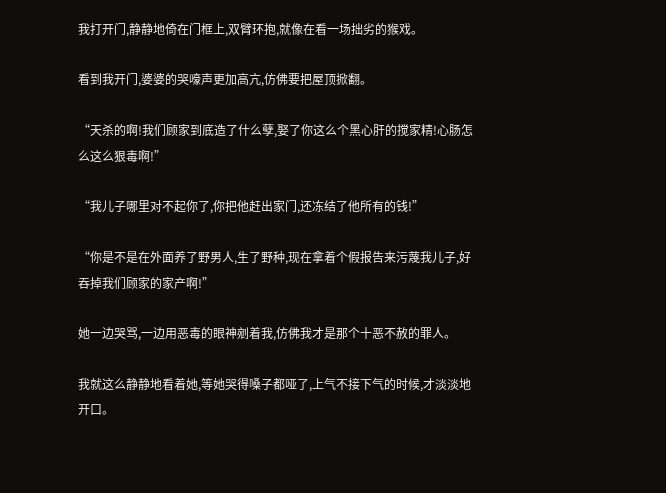我打开门,静静地倚在门框上,双臂环抱,就像在看一场拙劣的猴戏。

看到我开门,婆婆的哭嚎声更加高亢,仿佛要把屋顶掀翻。

“天杀的啊!我们顾家到底造了什么孽,娶了你这么个黑心肝的搅家精!心肠怎么这么狠毒啊!”

“我儿子哪里对不起你了,你把他赶出家门,还冻结了他所有的钱!”

“你是不是在外面养了野男人,生了野种,现在拿着个假报告来污蔑我儿子,好吞掉我们顾家的家产啊!”

她一边哭骂,一边用恶毒的眼神剜着我,仿佛我才是那个十恶不赦的罪人。

我就这么静静地看着她,等她哭得嗓子都哑了,上气不接下气的时候,才淡淡地开口。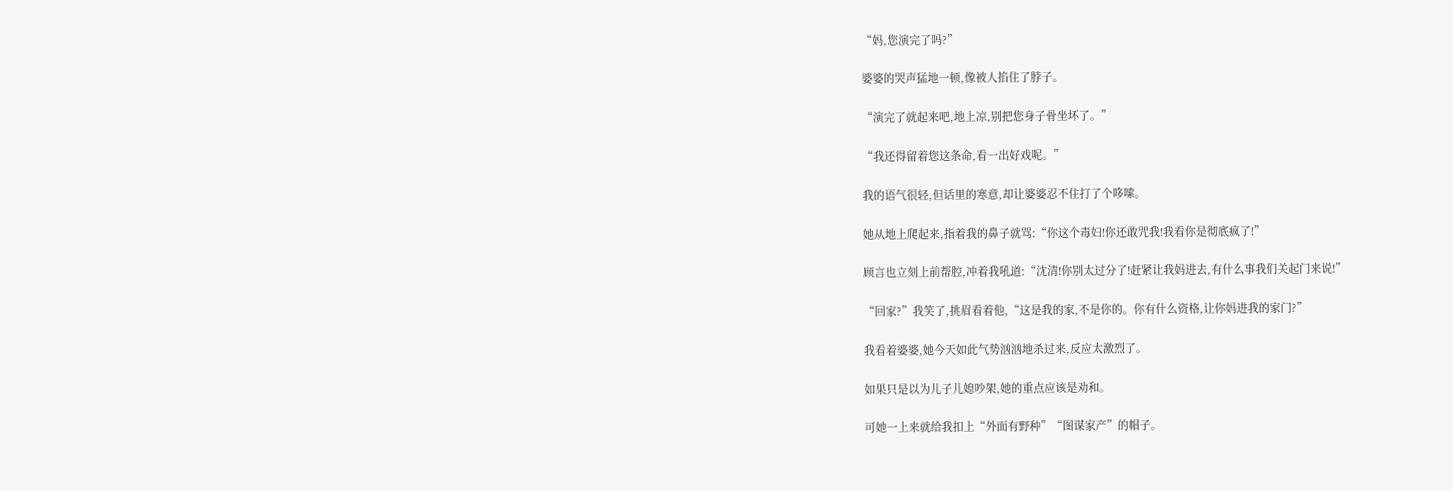“妈,您演完了吗?”

婆婆的哭声猛地一顿,像被人掐住了脖子。

“演完了就起来吧,地上凉,别把您身子骨坐坏了。”

“我还得留着您这条命,看一出好戏呢。”

我的语气很轻,但话里的寒意,却让婆婆忍不住打了个哆嗦。

她从地上爬起来,指着我的鼻子就骂:“你这个毒妇!你还敢咒我!我看你是彻底疯了!”

顾言也立刻上前帮腔,冲着我吼道:“沈清!你别太过分了!赶紧让我妈进去,有什么事我们关起门来说!”

“回家?”我笑了,挑眉看着他,“这是我的家,不是你的。你有什么资格,让你妈进我的家门?”

我看着婆婆,她今天如此气势汹汹地杀过来,反应太激烈了。

如果只是以为儿子儿媳吵架,她的重点应该是劝和。

可她一上来就给我扣上“外面有野种”“图谋家产”的帽子。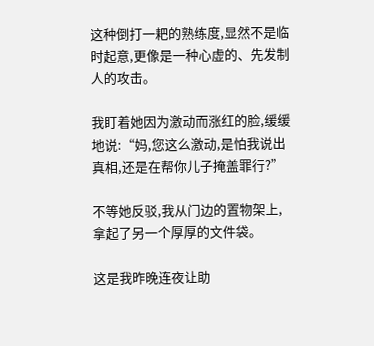这种倒打一耙的熟练度,显然不是临时起意,更像是一种心虚的、先发制人的攻击。

我盯着她因为激动而涨红的脸,缓缓地说:“妈,您这么激动,是怕我说出真相,还是在帮你儿子掩盖罪行?”

不等她反驳,我从门边的置物架上,拿起了另一个厚厚的文件袋。

这是我昨晚连夜让助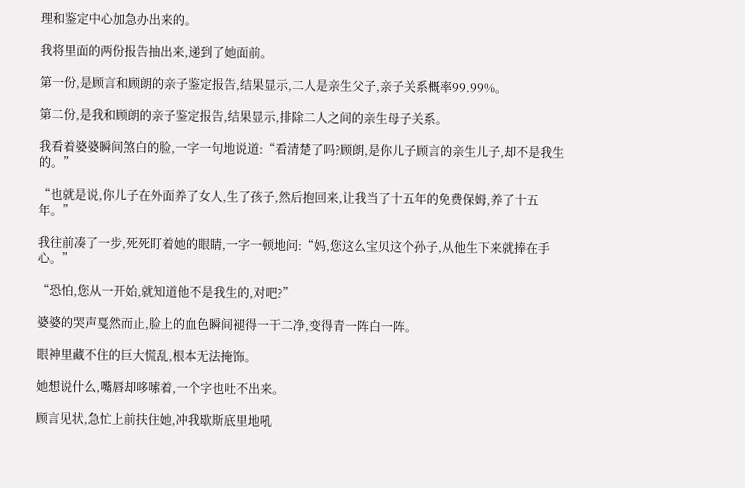理和鉴定中心加急办出来的。

我将里面的两份报告抽出来,递到了她面前。

第一份,是顾言和顾朗的亲子鉴定报告,结果显示,二人是亲生父子,亲子关系概率99.99%。

第二份,是我和顾朗的亲子鉴定报告,结果显示,排除二人之间的亲生母子关系。

我看着婆婆瞬间煞白的脸,一字一句地说道:“看清楚了吗?顾朗,是你儿子顾言的亲生儿子,却不是我生的。”

“也就是说,你儿子在外面养了女人,生了孩子,然后抱回来,让我当了十五年的免费保姆,养了十五年。”

我往前凑了一步,死死盯着她的眼睛,一字一顿地问:“妈,您这么宝贝这个孙子,从他生下来就捧在手心。”

“恐怕,您从一开始,就知道他不是我生的,对吧?”

婆婆的哭声戛然而止,脸上的血色瞬间褪得一干二净,变得青一阵白一阵。

眼神里藏不住的巨大慌乱,根本无法掩饰。

她想说什么,嘴唇却哆嗦着,一个字也吐不出来。

顾言见状,急忙上前扶住她,冲我歇斯底里地吼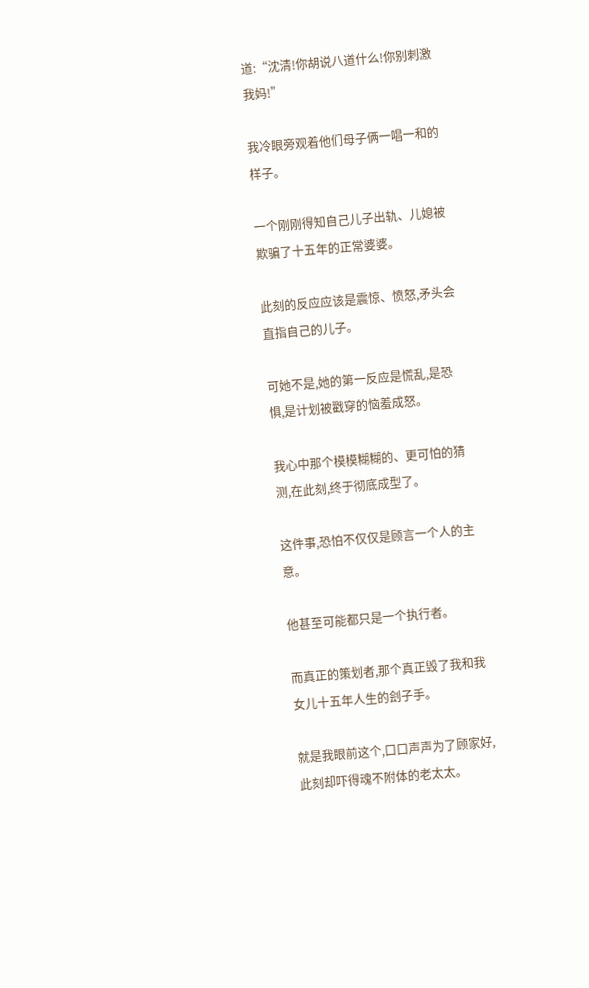道:“沈清!你胡说八道什么!你别刺激我妈!”

我冷眼旁观着他们母子俩一唱一和的样子。

一个刚刚得知自己儿子出轨、儿媳被欺骗了十五年的正常婆婆。

此刻的反应应该是震惊、愤怒,矛头会直指自己的儿子。

可她不是,她的第一反应是慌乱,是恐惧,是计划被戳穿的恼羞成怒。

我心中那个模模糊糊的、更可怕的猜测,在此刻,终于彻底成型了。

这件事,恐怕不仅仅是顾言一个人的主意。

他甚至可能都只是一个执行者。

而真正的策划者,那个真正毁了我和我女儿十五年人生的刽子手。

就是我眼前这个,口口声声为了顾家好,此刻却吓得魂不附体的老太太。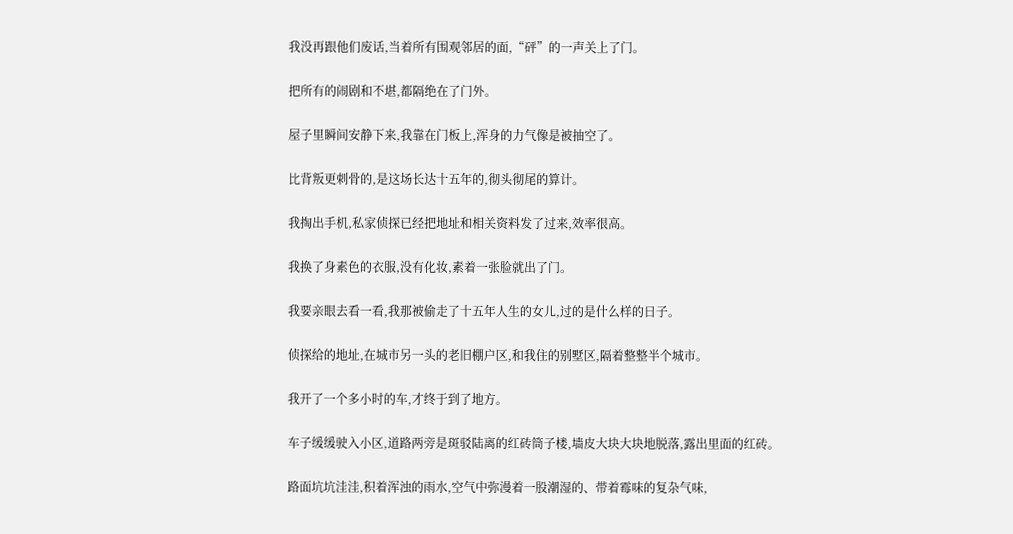我没再跟他们废话,当着所有围观邻居的面,“砰”的一声关上了门。

把所有的闹剧和不堪,都隔绝在了门外。

屋子里瞬间安静下来,我靠在门板上,浑身的力气像是被抽空了。

比背叛更刺骨的,是这场长达十五年的,彻头彻尾的算计。

我掏出手机,私家侦探已经把地址和相关资料发了过来,效率很高。

我换了身素色的衣服,没有化妆,素着一张脸就出了门。

我要亲眼去看一看,我那被偷走了十五年人生的女儿,过的是什么样的日子。

侦探给的地址,在城市另一头的老旧棚户区,和我住的别墅区,隔着整整半个城市。

我开了一个多小时的车,才终于到了地方。

车子缓缓驶入小区,道路两旁是斑驳陆离的红砖筒子楼,墙皮大块大块地脱落,露出里面的红砖。

路面坑坑洼洼,积着浑浊的雨水,空气中弥漫着一股潮湿的、带着霉味的复杂气味,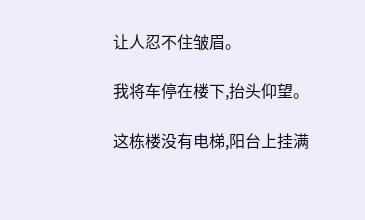让人忍不住皱眉。

我将车停在楼下,抬头仰望。

这栋楼没有电梯,阳台上挂满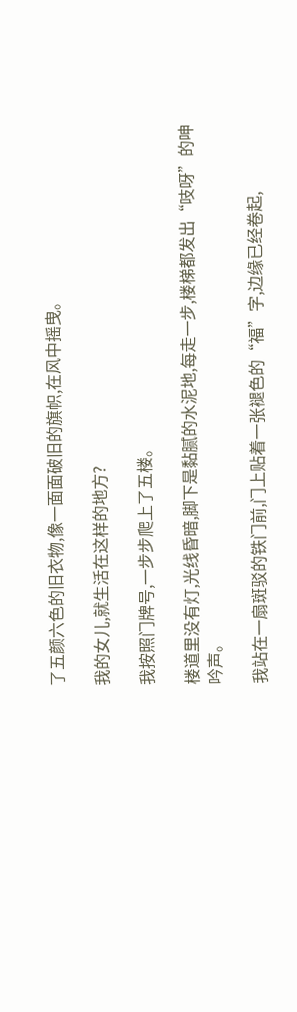了五颜六色的旧衣物,像一面面破旧的旗帜,在风中摇曳。

我的女儿,就生活在这样的地方?

我按照门牌号,一步步爬上了五楼。

楼道里没有灯,光线昏暗,脚下是黏腻的水泥地,每走一步,楼梯都发出“吱呀”的呻吟声。

我站在一扇斑驳的铁门前,门上贴着一张褪色的“福”字,边缘已经卷起,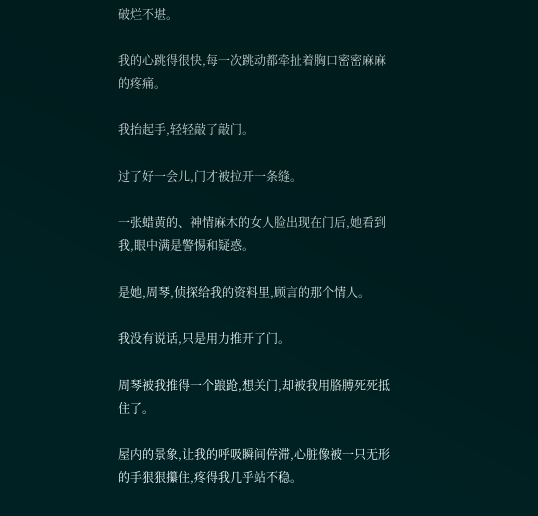破烂不堪。

我的心跳得很快,每一次跳动都牵扯着胸口密密麻麻的疼痛。

我抬起手,轻轻敲了敲门。

过了好一会儿,门才被拉开一条缝。

一张蜡黄的、神情麻木的女人脸出现在门后,她看到我,眼中满是警惕和疑惑。

是她,周琴,侦探给我的资料里,顾言的那个情人。

我没有说话,只是用力推开了门。

周琴被我推得一个踉跄,想关门,却被我用胳膊死死抵住了。

屋内的景象,让我的呼吸瞬间停滞,心脏像被一只无形的手狠狠攥住,疼得我几乎站不稳。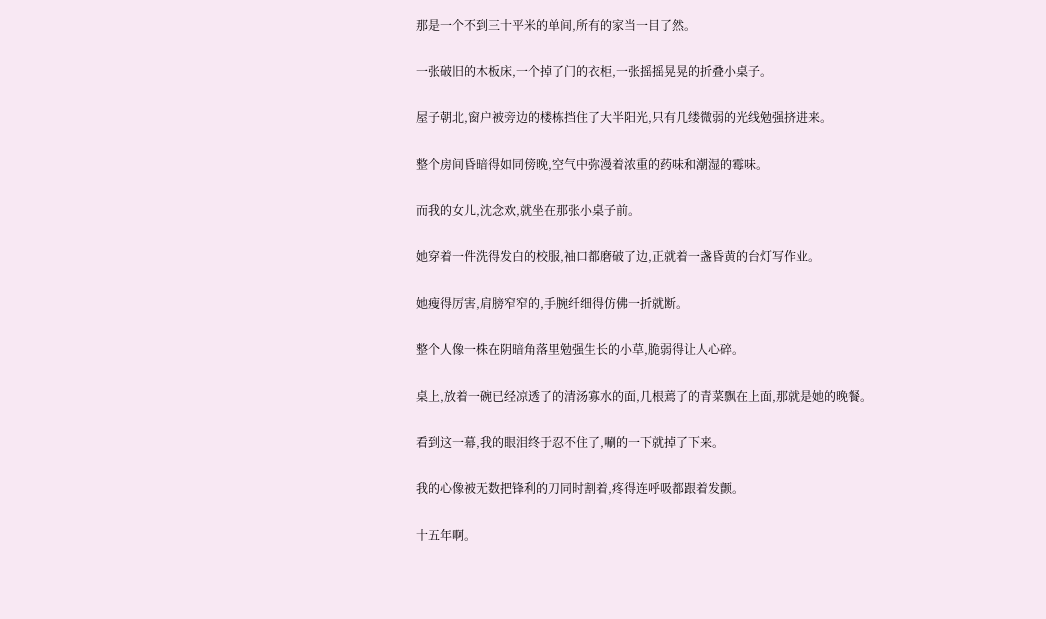那是一个不到三十平米的单间,所有的家当一目了然。

一张破旧的木板床,一个掉了门的衣柜,一张摇摇晃晃的折叠小桌子。

屋子朝北,窗户被旁边的楼栋挡住了大半阳光,只有几缕微弱的光线勉强挤进来。

整个房间昏暗得如同傍晚,空气中弥漫着浓重的药味和潮湿的霉味。

而我的女儿,沈念欢,就坐在那张小桌子前。

她穿着一件洗得发白的校服,袖口都磨破了边,正就着一盏昏黄的台灯写作业。

她瘦得厉害,肩膀窄窄的,手腕纤细得仿佛一折就断。

整个人像一株在阴暗角落里勉强生长的小草,脆弱得让人心碎。

桌上,放着一碗已经凉透了的清汤寡水的面,几根蔫了的青菜飘在上面,那就是她的晚餐。

看到这一幕,我的眼泪终于忍不住了,唰的一下就掉了下来。

我的心像被无数把锋利的刀同时割着,疼得连呼吸都跟着发颤。

十五年啊。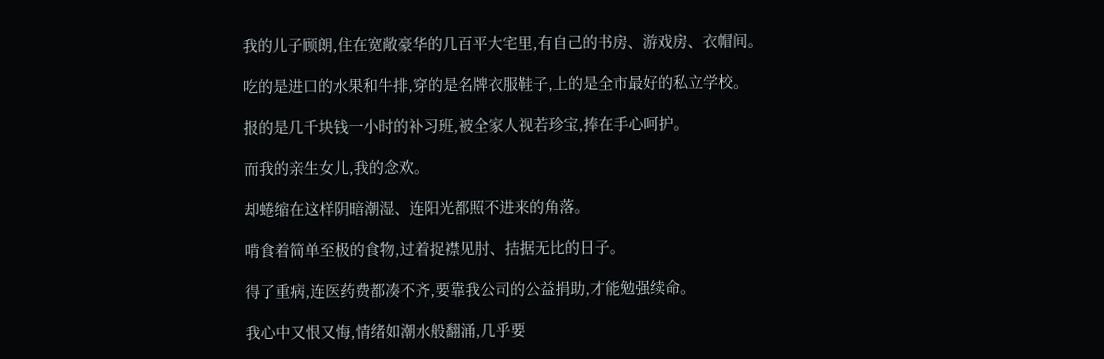我的儿子顾朗,住在宽敞豪华的几百平大宅里,有自己的书房、游戏房、衣帽间。

吃的是进口的水果和牛排,穿的是名牌衣服鞋子,上的是全市最好的私立学校。

报的是几千块钱一小时的补习班,被全家人视若珍宝,捧在手心呵护。

而我的亲生女儿,我的念欢。

却蜷缩在这样阴暗潮湿、连阳光都照不进来的角落。

啃食着简单至极的食物,过着捉襟见肘、拮据无比的日子。

得了重病,连医药费都凑不齐,要靠我公司的公益捐助,才能勉强续命。

我心中又恨又悔,情绪如潮水般翻涌,几乎要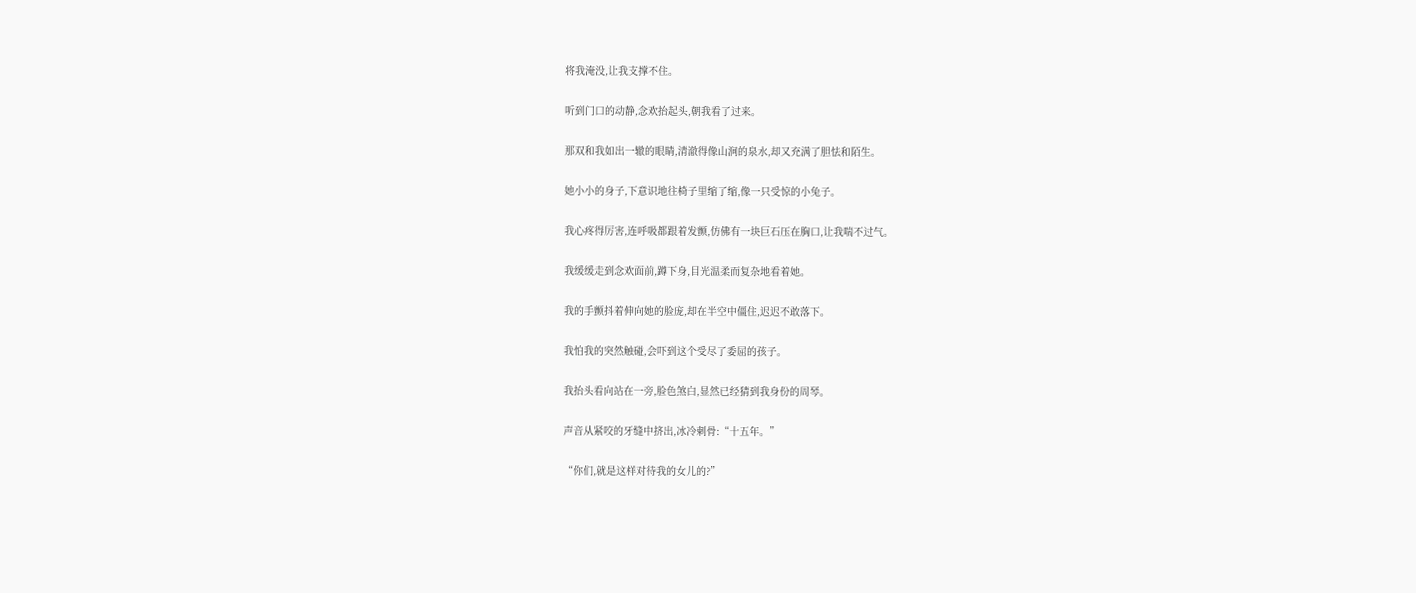将我淹没,让我支撑不住。

听到门口的动静,念欢抬起头,朝我看了过来。

那双和我如出一辙的眼睛,清澈得像山涧的泉水,却又充满了胆怯和陌生。

她小小的身子,下意识地往椅子里缩了缩,像一只受惊的小兔子。

我心疼得厉害,连呼吸都跟着发颤,仿佛有一块巨石压在胸口,让我喘不过气。

我缓缓走到念欢面前,蹲下身,目光温柔而复杂地看着她。

我的手颤抖着伸向她的脸庞,却在半空中僵住,迟迟不敢落下。

我怕我的突然触碰,会吓到这个受尽了委屈的孩子。

我抬头看向站在一旁,脸色煞白,显然已经猜到我身份的周琴。

声音从紧咬的牙缝中挤出,冰冷刺骨:“十五年。”

“你们,就是这样对待我的女儿的?”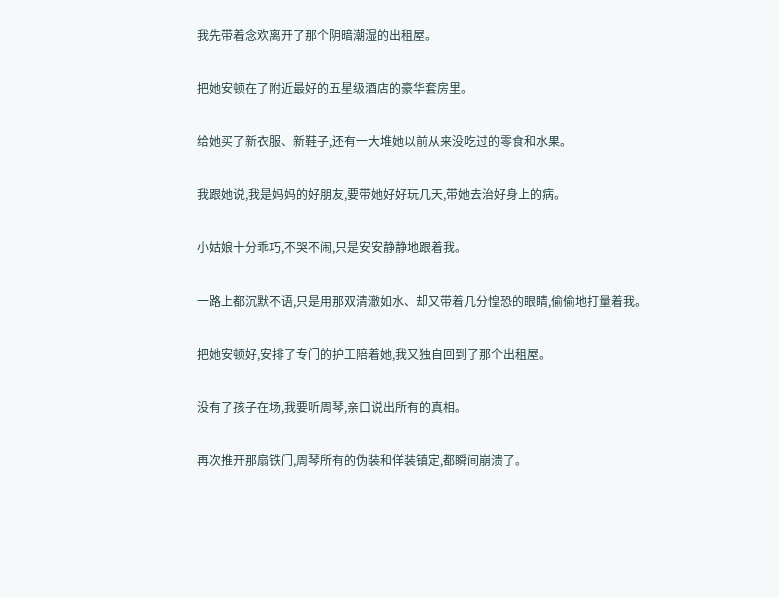我先带着念欢离开了那个阴暗潮湿的出租屋。

把她安顿在了附近最好的五星级酒店的豪华套房里。

给她买了新衣服、新鞋子,还有一大堆她以前从来没吃过的零食和水果。

我跟她说,我是妈妈的好朋友,要带她好好玩几天,带她去治好身上的病。

小姑娘十分乖巧,不哭不闹,只是安安静静地跟着我。

一路上都沉默不语,只是用那双清澈如水、却又带着几分惶恐的眼睛,偷偷地打量着我。

把她安顿好,安排了专门的护工陪着她,我又独自回到了那个出租屋。

没有了孩子在场,我要听周琴,亲口说出所有的真相。

再次推开那扇铁门,周琴所有的伪装和佯装镇定,都瞬间崩溃了。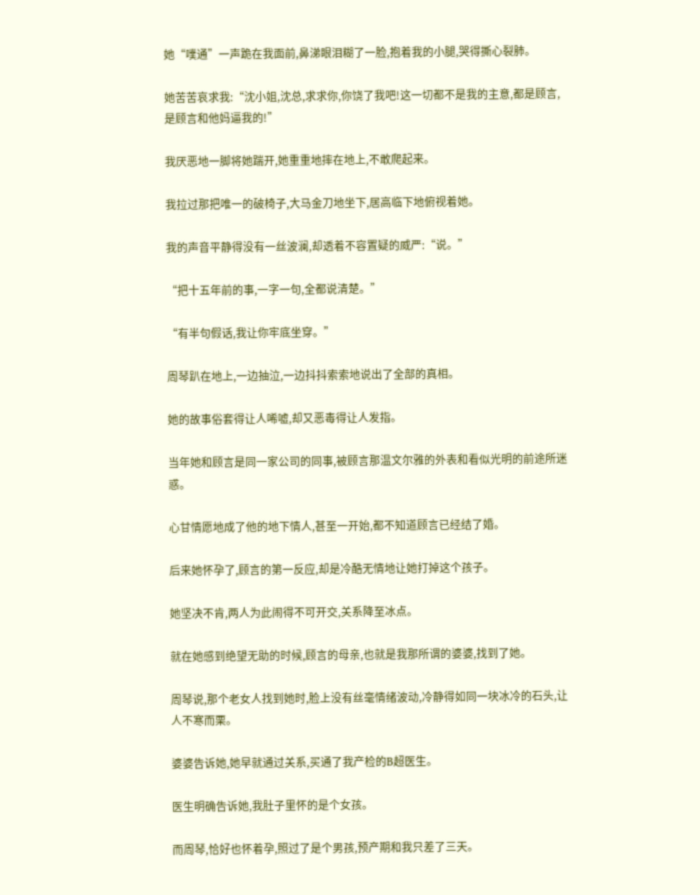她“噗通”一声跪在我面前,鼻涕眼泪糊了一脸,抱着我的小腿,哭得撕心裂肺。

她苦苦哀求我:“沈小姐,沈总,求求你,你饶了我吧!这一切都不是我的主意,都是顾言,是顾言和他妈逼我的!”

我厌恶地一脚将她踹开,她重重地摔在地上,不敢爬起来。

我拉过那把唯一的破椅子,大马金刀地坐下,居高临下地俯视着她。

我的声音平静得没有一丝波澜,却透着不容置疑的威严:“说。”

“把十五年前的事,一字一句,全都说清楚。”

“有半句假话,我让你牢底坐穿。”

周琴趴在地上,一边抽泣,一边抖抖索索地说出了全部的真相。

她的故事俗套得让人唏嘘,却又恶毒得让人发指。

当年她和顾言是同一家公司的同事,被顾言那温文尔雅的外表和看似光明的前途所迷惑。

心甘情愿地成了他的地下情人,甚至一开始,都不知道顾言已经结了婚。

后来她怀孕了,顾言的第一反应,却是冷酷无情地让她打掉这个孩子。

她坚决不肯,两人为此闹得不可开交,关系降至冰点。

就在她感到绝望无助的时候,顾言的母亲,也就是我那所谓的婆婆,找到了她。

周琴说,那个老女人找到她时,脸上没有丝毫情绪波动,冷静得如同一块冰冷的石头,让人不寒而栗。

婆婆告诉她,她早就通过关系,买通了我产检的B超医生。

医生明确告诉她,我肚子里怀的是个女孩。

而周琴,恰好也怀着孕,照过了是个男孩,预产期和我只差了三天。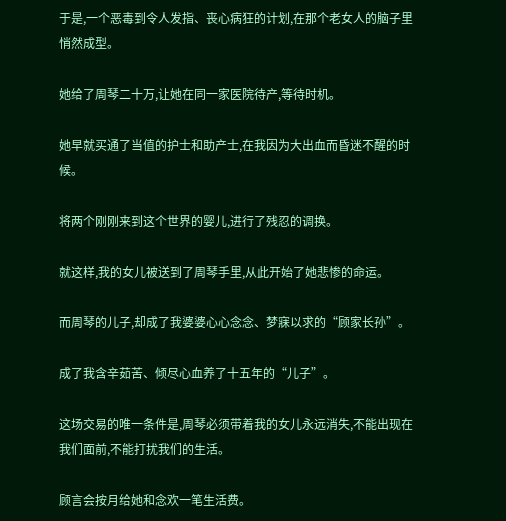于是,一个恶毒到令人发指、丧心病狂的计划,在那个老女人的脑子里悄然成型。

她给了周琴二十万,让她在同一家医院待产,等待时机。

她早就买通了当值的护士和助产士,在我因为大出血而昏迷不醒的时候。

将两个刚刚来到这个世界的婴儿,进行了残忍的调换。

就这样,我的女儿被送到了周琴手里,从此开始了她悲惨的命运。

而周琴的儿子,却成了我婆婆心心念念、梦寐以求的“顾家长孙”。

成了我含辛茹苦、倾尽心血养了十五年的“儿子”。

这场交易的唯一条件是,周琴必须带着我的女儿永远消失,不能出现在我们面前,不能打扰我们的生活。

顾言会按月给她和念欢一笔生活费。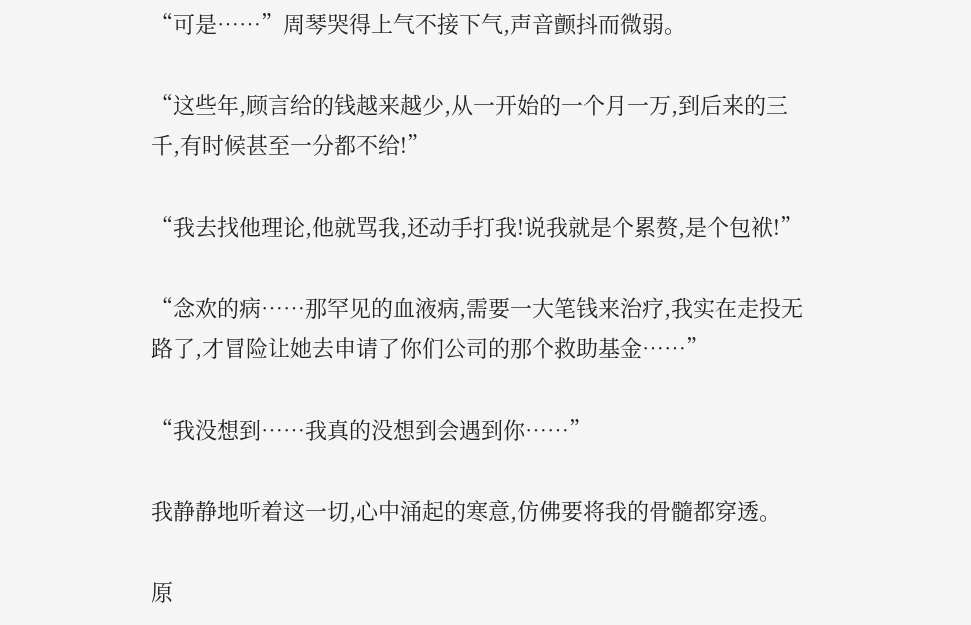“可是……”周琴哭得上气不接下气,声音颤抖而微弱。

“这些年,顾言给的钱越来越少,从一开始的一个月一万,到后来的三千,有时候甚至一分都不给!”

“我去找他理论,他就骂我,还动手打我!说我就是个累赘,是个包袱!”

“念欢的病……那罕见的血液病,需要一大笔钱来治疗,我实在走投无路了,才冒险让她去申请了你们公司的那个救助基金……”

“我没想到……我真的没想到会遇到你……”

我静静地听着这一切,心中涌起的寒意,仿佛要将我的骨髓都穿透。

原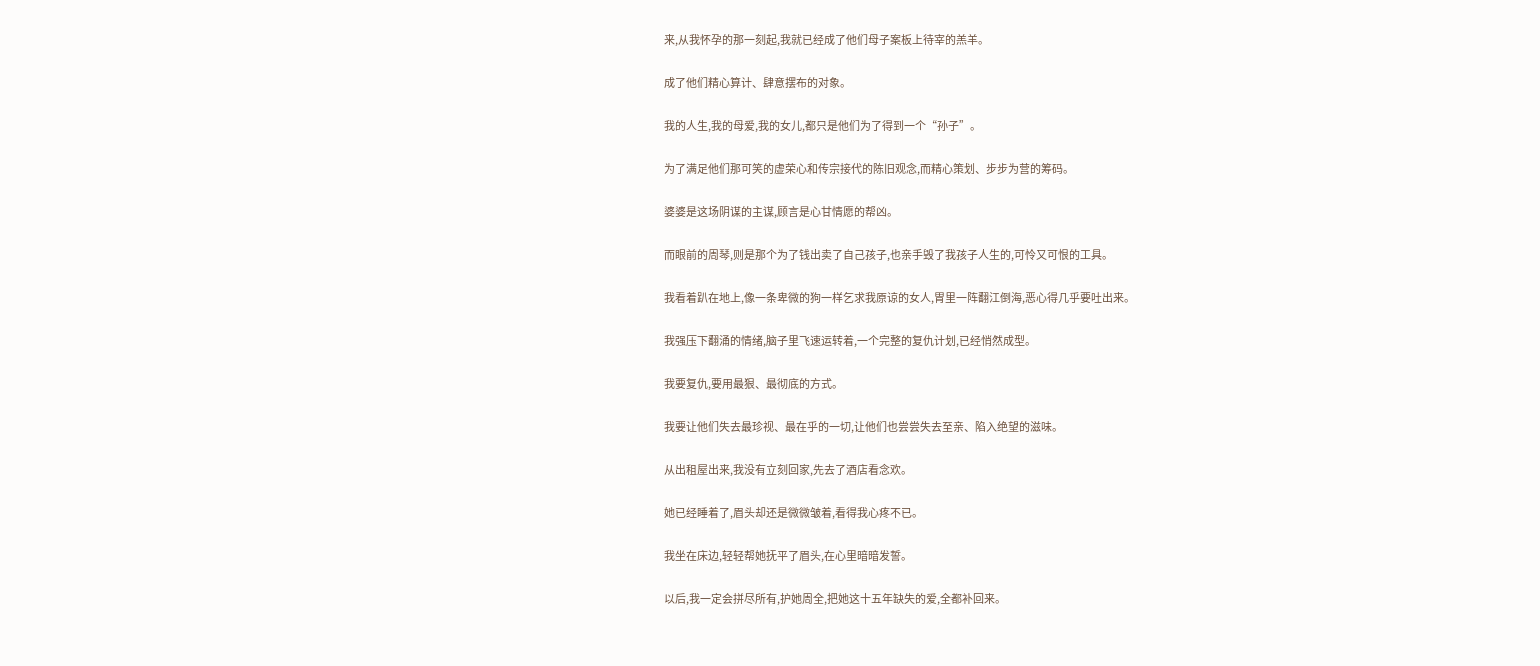来,从我怀孕的那一刻起,我就已经成了他们母子案板上待宰的羔羊。

成了他们精心算计、肆意摆布的对象。

我的人生,我的母爱,我的女儿,都只是他们为了得到一个“孙子”。

为了满足他们那可笑的虚荣心和传宗接代的陈旧观念,而精心策划、步步为营的筹码。

婆婆是这场阴谋的主谋,顾言是心甘情愿的帮凶。

而眼前的周琴,则是那个为了钱出卖了自己孩子,也亲手毁了我孩子人生的,可怜又可恨的工具。

我看着趴在地上,像一条卑微的狗一样乞求我原谅的女人,胃里一阵翻江倒海,恶心得几乎要吐出来。

我强压下翻涌的情绪,脑子里飞速运转着,一个完整的复仇计划,已经悄然成型。

我要复仇,要用最狠、最彻底的方式。

我要让他们失去最珍视、最在乎的一切,让他们也尝尝失去至亲、陷入绝望的滋味。

从出租屋出来,我没有立刻回家,先去了酒店看念欢。

她已经睡着了,眉头却还是微微皱着,看得我心疼不已。

我坐在床边,轻轻帮她抚平了眉头,在心里暗暗发誓。

以后,我一定会拼尽所有,护她周全,把她这十五年缺失的爱,全都补回来。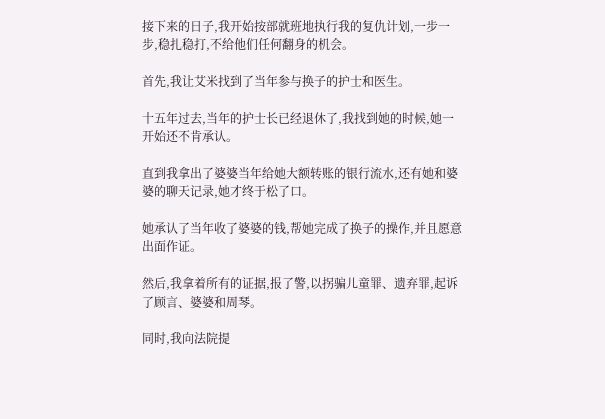接下来的日子,我开始按部就班地执行我的复仇计划,一步一步,稳扎稳打,不给他们任何翻身的机会。

首先,我让艾米找到了当年参与换子的护士和医生。

十五年过去,当年的护士长已经退休了,我找到她的时候,她一开始还不肯承认。

直到我拿出了婆婆当年给她大额转账的银行流水,还有她和婆婆的聊天记录,她才终于松了口。

她承认了当年收了婆婆的钱,帮她完成了换子的操作,并且愿意出面作证。

然后,我拿着所有的证据,报了警,以拐骗儿童罪、遗弃罪,起诉了顾言、婆婆和周琴。

同时,我向法院提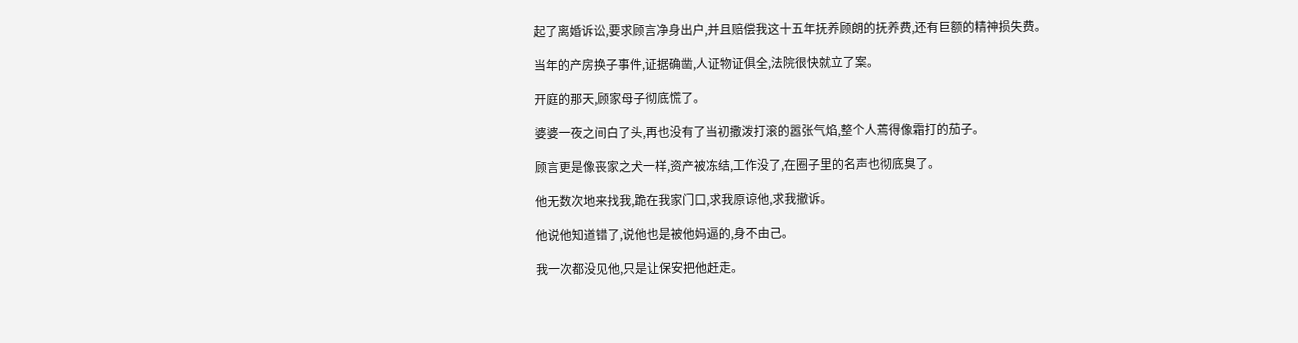起了离婚诉讼,要求顾言净身出户,并且赔偿我这十五年抚养顾朗的抚养费,还有巨额的精神损失费。

当年的产房换子事件,证据确凿,人证物证俱全,法院很快就立了案。

开庭的那天,顾家母子彻底慌了。

婆婆一夜之间白了头,再也没有了当初撒泼打滚的嚣张气焰,整个人蔫得像霜打的茄子。

顾言更是像丧家之犬一样,资产被冻结,工作没了,在圈子里的名声也彻底臭了。

他无数次地来找我,跪在我家门口,求我原谅他,求我撤诉。

他说他知道错了,说他也是被他妈逼的,身不由己。

我一次都没见他,只是让保安把他赶走。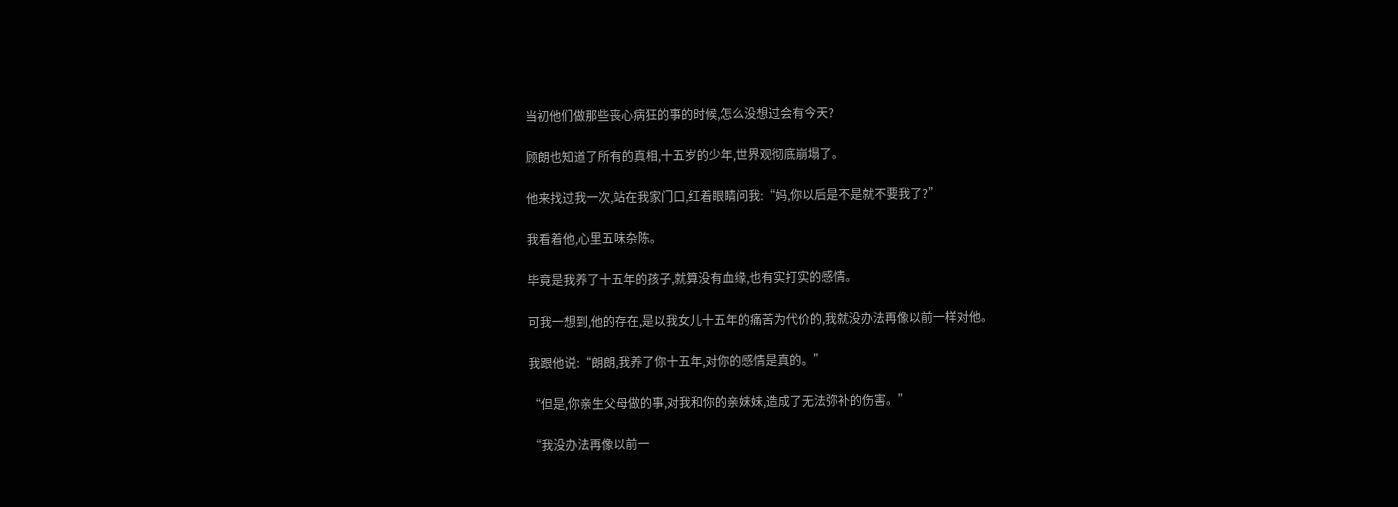当初他们做那些丧心病狂的事的时候,怎么没想过会有今天?

顾朗也知道了所有的真相,十五岁的少年,世界观彻底崩塌了。

他来找过我一次,站在我家门口,红着眼睛问我:“妈,你以后是不是就不要我了?”

我看着他,心里五味杂陈。

毕竟是我养了十五年的孩子,就算没有血缘,也有实打实的感情。

可我一想到,他的存在,是以我女儿十五年的痛苦为代价的,我就没办法再像以前一样对他。

我跟他说:“朗朗,我养了你十五年,对你的感情是真的。”

“但是,你亲生父母做的事,对我和你的亲妹妹,造成了无法弥补的伤害。”

“我没办法再像以前一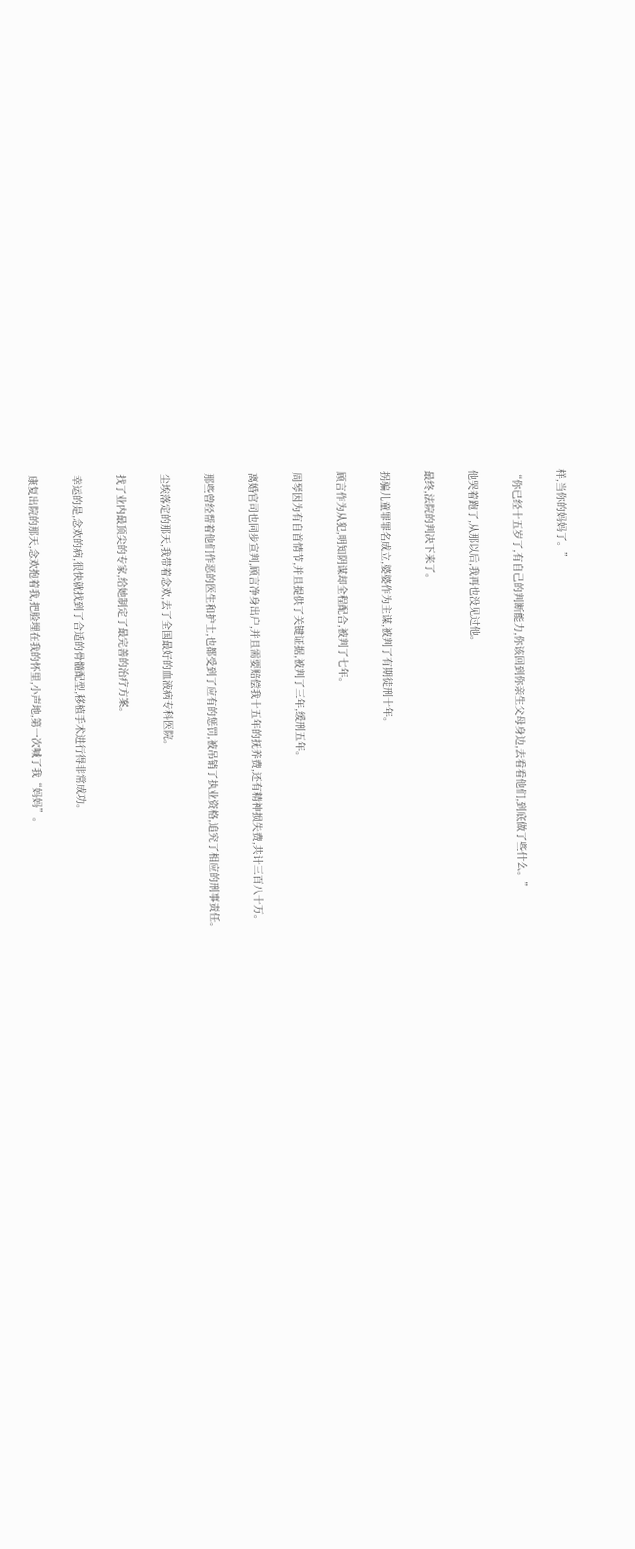样,当你的妈妈了。”

“你已经十五岁了,有自己的判断能力,你该回到你亲生父母身边,去看看他们,到底做了些什么。”

他哭着跑了,从那以后,我再也没见过他。

最终,法院的判决下来了。

拐骗儿童罪罪名成立,婆婆作为主谋,被判了有期徒刑十年。

顾言作为从犯,明知阴谋却全程配合,被判了七年。

周琴因为有自首情节,并且提供了关键证据,被判了三年,缓刑五年。

离婚官司也同步宣判,顾言净身出户,并且需要赔偿我十五年的抚养费,还有精神损失费,共计三百八十万。

那些曾经帮着他们作恶的医生和护士,也都受到了应有的惩罚,被吊销了执业资格,追究了相应的刑事责任。

尘埃落定的那天,我带着念欢,去了全国最好的血液病专科医院。

找了业内最顶尖的专家,给她制定了最完善的治疗方案。

幸运的是,念欢的病,很快就找到了合适的骨髓配型,移植手术进行得非常成功。

康复出院的那天,念欢抱着我,把脸埋在我的怀里,小声地,第一次喊了我“妈妈”。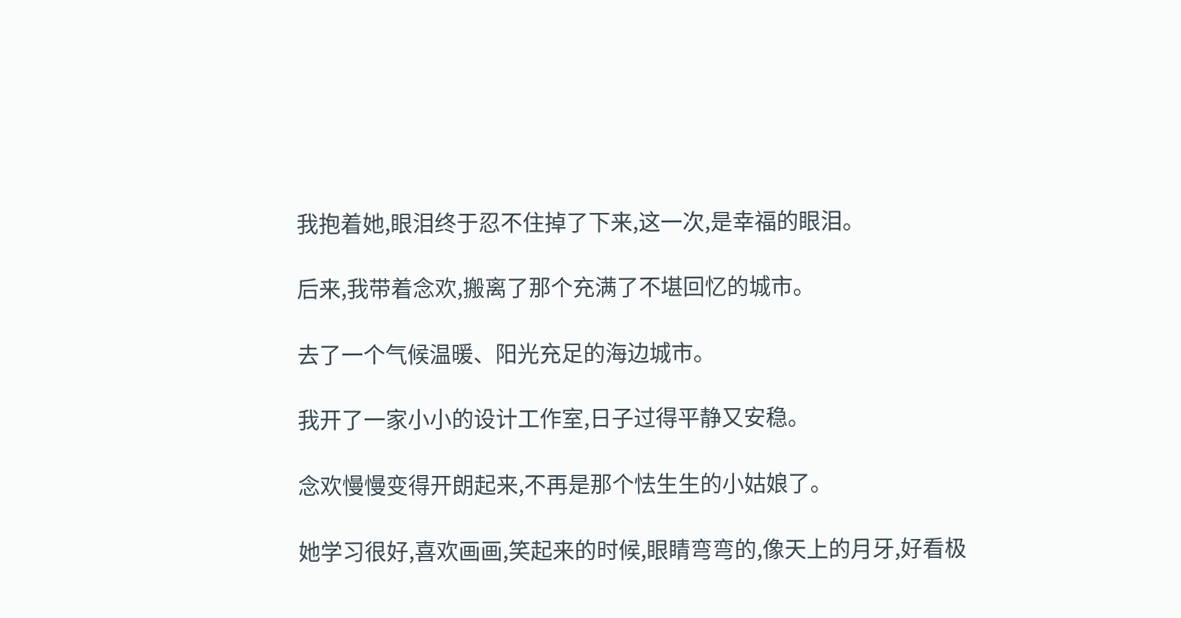我抱着她,眼泪终于忍不住掉了下来,这一次,是幸福的眼泪。

后来,我带着念欢,搬离了那个充满了不堪回忆的城市。

去了一个气候温暖、阳光充足的海边城市。

我开了一家小小的设计工作室,日子过得平静又安稳。

念欢慢慢变得开朗起来,不再是那个怯生生的小姑娘了。

她学习很好,喜欢画画,笑起来的时候,眼睛弯弯的,像天上的月牙,好看极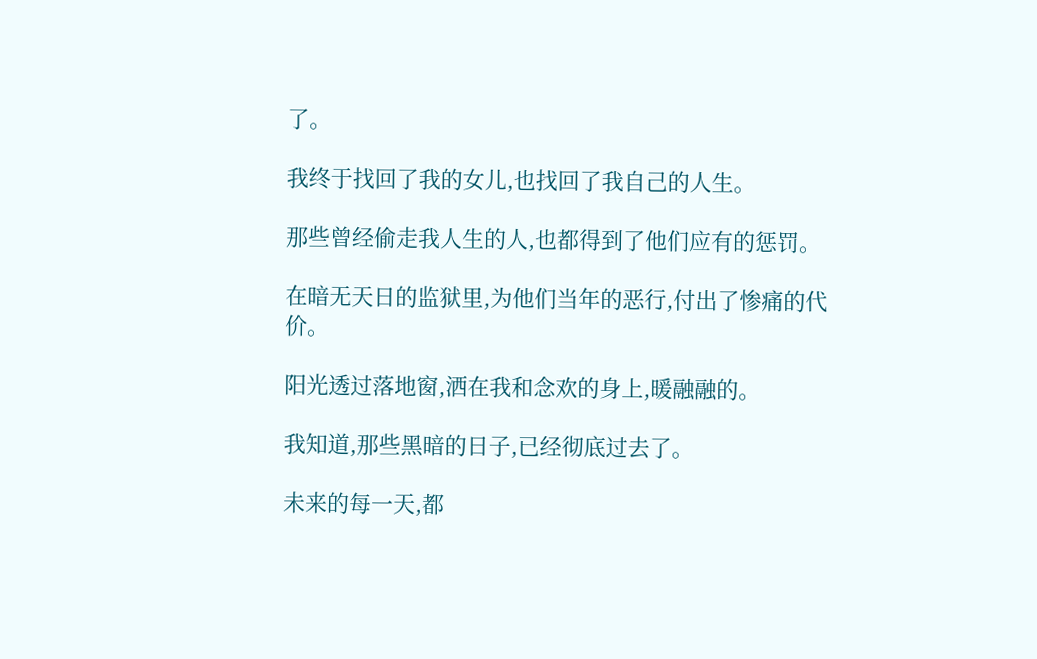了。

我终于找回了我的女儿,也找回了我自己的人生。

那些曾经偷走我人生的人,也都得到了他们应有的惩罚。

在暗无天日的监狱里,为他们当年的恶行,付出了惨痛的代价。

阳光透过落地窗,洒在我和念欢的身上,暖融融的。

我知道,那些黑暗的日子,已经彻底过去了。

未来的每一天,都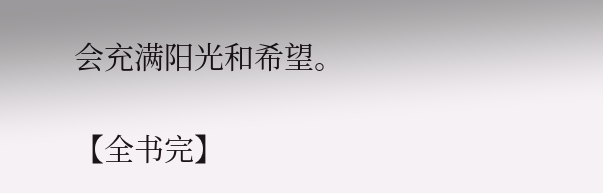会充满阳光和希望。

【全书完】